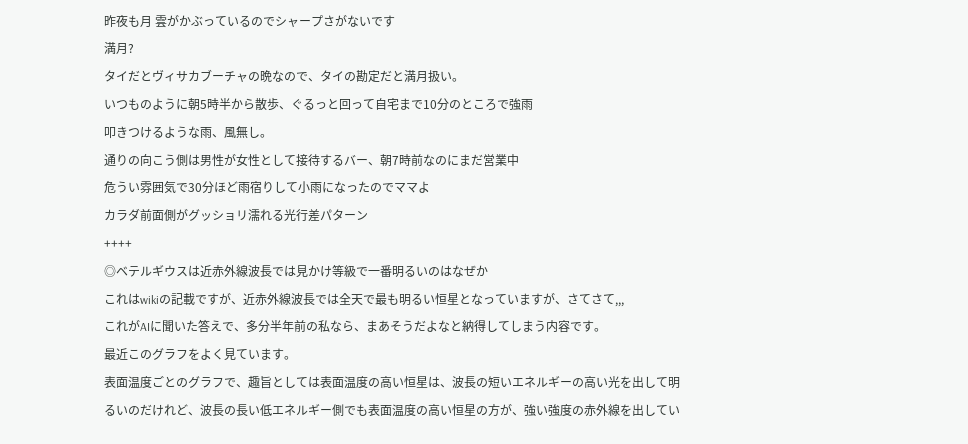昨夜も月 雲がかぶっているのでシャープさがないです
満月?
タイだとヴィサカブーチャの晩なので、タイの勘定だと満月扱い。
いつものように朝5時半から散歩、ぐるっと回って自宅まで10分のところで強雨
叩きつけるような雨、風無し。
通りの向こう側は男性が女性として接待するバー、朝7時前なのにまだ営業中
危うい雰囲気で30分ほど雨宿りして小雨になったのでママよ
カラダ前面側がグッショリ濡れる光行差パターン
++++
◎ベテルギウスは近赤外線波長では見かけ等級で一番明るいのはなぜか
これはwikiの記載ですが、近赤外線波長では全天で最も明るい恒星となっていますが、さてさて,,,
これがAIに聞いた答えで、多分半年前の私なら、まあそうだよなと納得してしまう内容です。
最近このグラフをよく見ています。
表面温度ごとのグラフで、趣旨としては表面温度の高い恒星は、波長の短いエネルギーの高い光を出して明るいのだけれど、波長の長い低エネルギー側でも表面温度の高い恒星の方が、強い強度の赤外線を出してい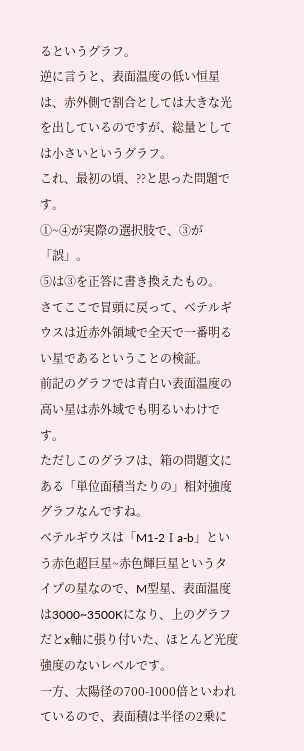るというグラフ。
逆に言うと、表面温度の低い恒星は、赤外側で割合としては大きな光を出しているのですが、総量としては小さいというグラフ。
これ、最初の頃、??と思った問題です。
①~④が実際の選択肢で、③が「誤」。
⑤は③を正答に書き換えたもの。
さてここで冒頭に戻って、ベテルギウスは近赤外領域で全天で一番明るい星であるということの検証。
前記のグラフでは青白い表面温度の高い星は赤外域でも明るいわけです。
ただしこのグラフは、箱の問題文にある「単位面積当たりの」相対強度グラフなんですね。
ベテルギウスは「M1-2Ⅰa-b」という赤色超巨星~赤色輝巨星というタイプの星なので、M型星、表面温度は3000~3500Kになり、上のグラフだとx軸に張り付いた、ほとんど光度強度のないレベルです。
一方、太陽径の700-1000倍といわれているので、表面積は半径の2乗に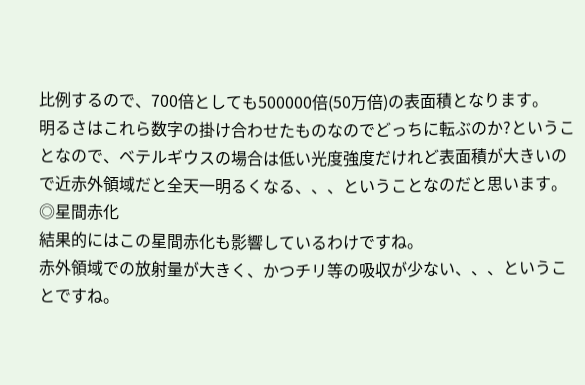比例するので、700倍としても500000倍(50万倍)の表面積となります。
明るさはこれら数字の掛け合わせたものなのでどっちに転ぶのか?ということなので、ベテルギウスの場合は低い光度強度だけれど表面積が大きいので近赤外領域だと全天一明るくなる、、、ということなのだと思います。
◎星間赤化
結果的にはこの星間赤化も影響しているわけですね。
赤外領域での放射量が大きく、かつチリ等の吸収が少ない、、、ということですね。